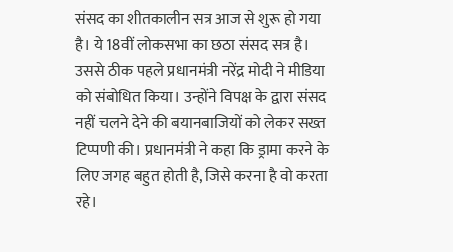संसद का शीतकालीन सत्र आज से शुरू हो गया है। ये 18वीं लोकसभा का छठा संसद सत्र है। उससे ठीक पहले प्रधानमंत्री नरेंद्र मोदी ने मीडिया को संबोधित किया। उन्होंने विपक्ष के द्वारा संसद नहीं चलने देने की बयानबाजियों को लेकर सख्त टिप्पणी की। प्रधानमंत्री ने कहा कि ड्रामा करने के लिए जगह बहुत होती है, जिसे करना है वो करता रहे।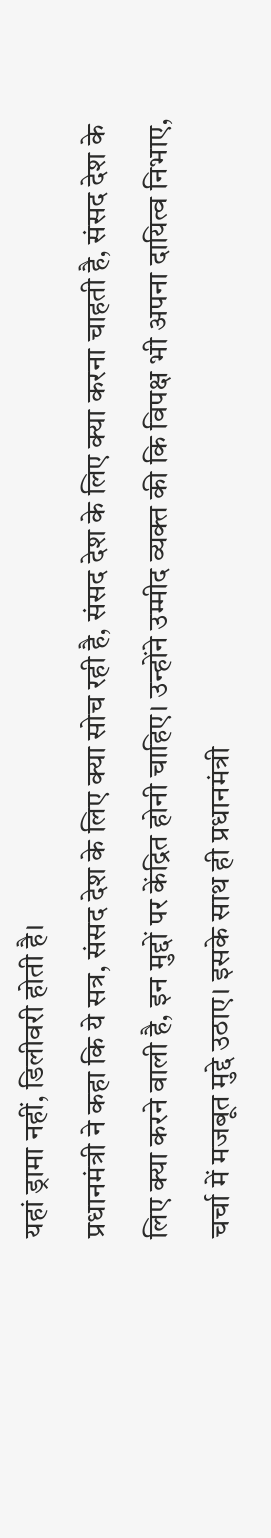यहां ड्रामा नहीं, डिलीवरी होती है।
प्रधानमंत्री ने कहा कि ये सत्र, संसद देश के लिए क्या सोच रही है, संसद देश के लिए क्या करना चाहती है, संसद देश के लिए क्या करने वाली है, इन मुद्दों पर केंद्रित होनी चाहिए। उन्होंने उम्मीद व्यक्त की कि विपक्ष भी अपना दायित्व निभाए, चर्चा में मजबूत मुद्दे उठाए। इसके साथ ही प्रधानमंत्री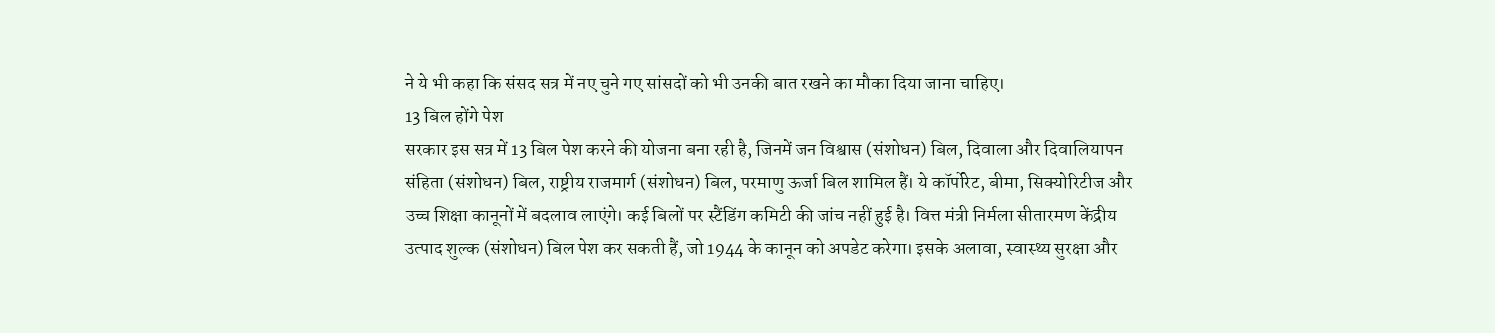ने ये भी कहा कि संसद सत्र में नए चुने गए सांसदों को भी उनकी बात रखने का मौका दिया जाना चाहिए।
13 बिल होंगे पेश
सरकार इस सत्र में 13 बिल पेश करने की योजना बना रही है, जिनमें जन विश्वास (संशोधन) बिल, दिवाला और दिवालियापन संहिता (संशोधन) बिल, राष्ट्रीय राजमार्ग (संशोधन) बिल, परमाणु ऊर्जा बिल शामिल हैं। ये कॉर्पोरेट, बीमा, सिक्योरिटीज और उच्च शिक्षा कानूनों में बदलाव लाएंगे। कई बिलों पर स्टैंडिंग कमिटी की जांच नहीं हुई है। वित्त मंत्री निर्मला सीतारमण केंद्रीय उत्पाद शुल्क (संशोधन) बिल पेश कर सकती हैं, जो 1944 के कानून को अपडेट करेगा। इसके अलावा, स्वास्थ्य सुरक्षा और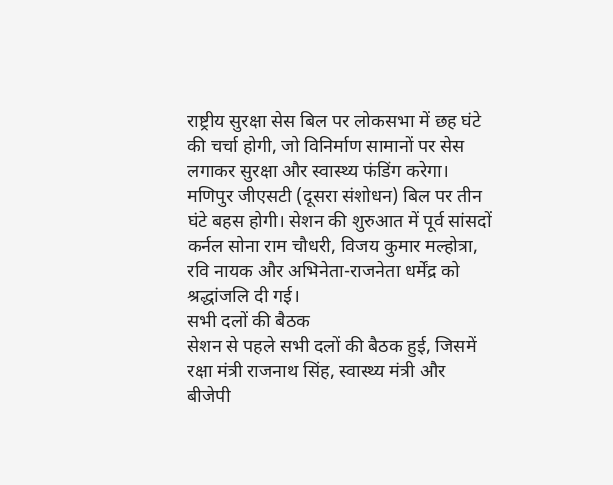राष्ट्रीय सुरक्षा सेस बिल पर लोकसभा में छह घंटे की चर्चा होगी, जो विनिर्माण सामानों पर सेस लगाकर सुरक्षा और स्वास्थ्य फंडिंग करेगा। मणिपुर जीएसटी (दूसरा संशोधन) बिल पर तीन घंटे बहस होगी। सेशन की शुरुआत में पूर्व सांसदों कर्नल सोना राम चौधरी, विजय कुमार मल्होत्रा, रवि नायक और अभिनेता-राजनेता धर्मेंद्र को श्रद्धांजलि दी गई।
सभी दलों की बैठक
सेशन से पहले सभी दलों की बैठक हुई, जिसमें रक्षा मंत्री राजनाथ सिंह, स्वास्थ्य मंत्री और बीजेपी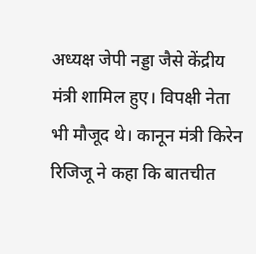अध्यक्ष जेपी नड्डा जैसे केंद्रीय मंत्री शामिल हुए। विपक्षी नेता भी मौजूद थे। कानून मंत्री किरेन रिजिजू ने कहा कि बातचीत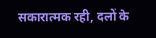सकारात्मक रही, दलों के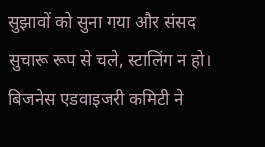सुझावों को सुना गया और संसद सुचारू रूप से चले, स्टालिंग न हो। बिजनेस एडवाइजरी कमिटी ने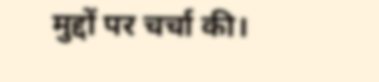मुद्दों पर चर्चा की।